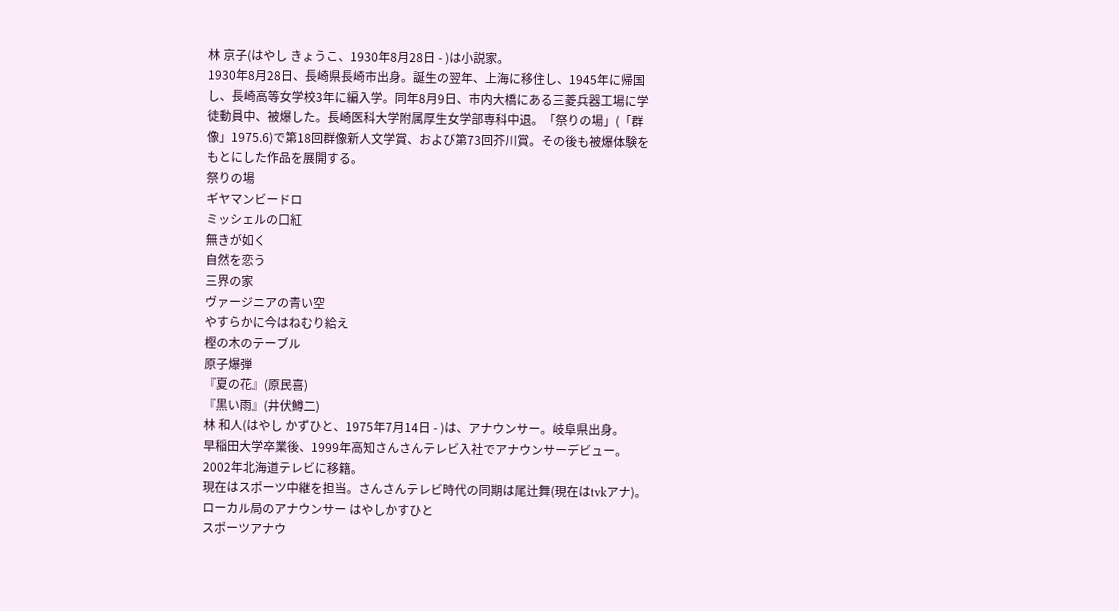林 京子(はやし きょうこ、1930年8月28日 - )は小説家。
1930年8月28日、長崎県長崎市出身。誕生の翌年、上海に移住し、1945年に帰国し、長崎高等女学校3年に編入学。同年8月9日、市内大橋にある三菱兵器工場に学徒動員中、被爆した。長崎医科大学附属厚生女学部専科中退。「祭りの場」(「群像」1975.6)で第18回群像新人文学賞、および第73回芥川賞。その後も被爆体験をもとにした作品を展開する。
祭りの場
ギヤマンビードロ
ミッシェルの口紅
無きが如く
自然を恋う
三界の家
ヴァージニアの青い空
やすらかに今はねむり給え
樫の木のテーブル
原子爆弾
『夏の花』(原民喜)
『黒い雨』(井伏鱒二)
林 和人(はやし かずひと、1975年7月14日 - )は、アナウンサー。岐阜県出身。
早稲田大学卒業後、1999年高知さんさんテレビ入社でアナウンサーデビュー。2002年北海道テレビに移籍。
現在はスポーツ中継を担当。さんさんテレビ時代の同期は尾辻舞(現在はtvkアナ)。
ローカル局のアナウンサー はやしかすひと
スポーツアナウ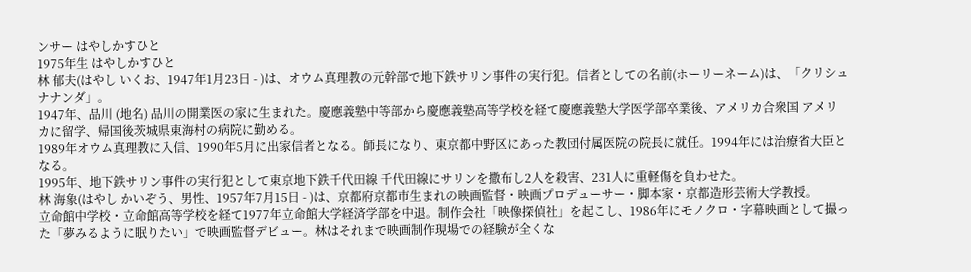ンサー はやしかすひと
1975年生 はやしかすひと
林 郁夫(はやし いくお、1947年1月23日 - )は、オウム真理教の元幹部で地下鉄サリン事件の実行犯。信者としての名前(ホーリーネーム)は、「クリシュナナンダ」。
1947年、品川 (地名) 品川の開業医の家に生まれた。慶應義塾中等部から慶應義塾高等学校を経て慶應義塾大学医学部卒業後、アメリカ合衆国 アメリカに留学、帰国後茨城県東海村の病院に勤める。
1989年オウム真理教に入信、1990年5月に出家信者となる。師長になり、東京都中野区にあった教団付属医院の院長に就任。1994年には治療省大臣となる。
1995年、地下鉄サリン事件の実行犯として東京地下鉄千代田線 千代田線にサリンを撒布し2人を殺害、231人に重軽傷を負わせた。
林 海象(はやし かいぞう、男性、1957年7月15日 - )は、京都府京都市生まれの映画監督・映画プロデューサー・脚本家・京都造形芸術大学教授。
立命館中学校・立命館高等学校を経て1977年立命館大学経済学部を中退。制作会社「映像探偵社」を起こし、1986年にモノクロ・字幕映画として撮った「夢みるように眠りたい」で映画監督デビュー。林はそれまで映画制作現場での経験が全くな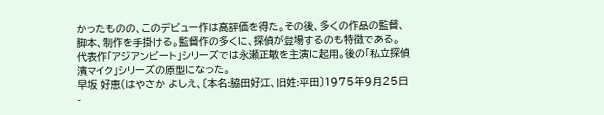かったものの、このデビュー作は高評価を得た。その後、多くの作品の監督、脚本、制作を手掛ける。監督作の多くに、探偵が登場するのも特徴である。
代表作「アジアンビート」シリーズでは永瀬正敏を主演に起用。後の「私立探偵 濱マイク」シリーズの原型になった。
早坂 好恵(はやさか よしえ、〔本名:脇田好江、旧姓:平田〕1975年9月25日 -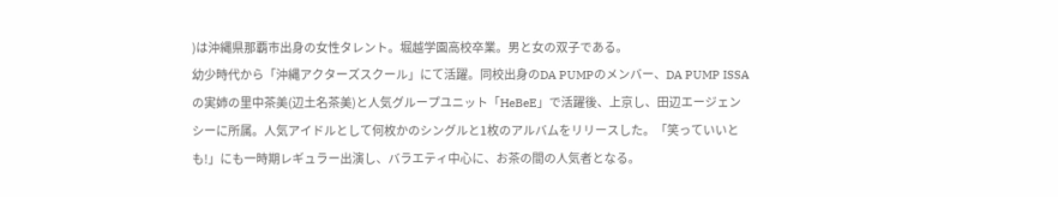)は沖縄県那覇市出身の女性タレント。堀越学園高校卒業。男と女の双子である。
幼少時代から「沖縄アクターズスクール」にて活躍。同校出身のDA PUMPのメンバー、DA PUMP ISSAの実姉の里中茶美(辺土名茶美)と人気グループユニット「HeBeE」で活躍後、上京し、田辺エージェンシーに所属。人気アイドルとして何枚かのシングルと1枚のアルバムをリリースした。「笑っていいとも!」にも一時期レギュラー出演し、バラエティ中心に、お茶の間の人気者となる。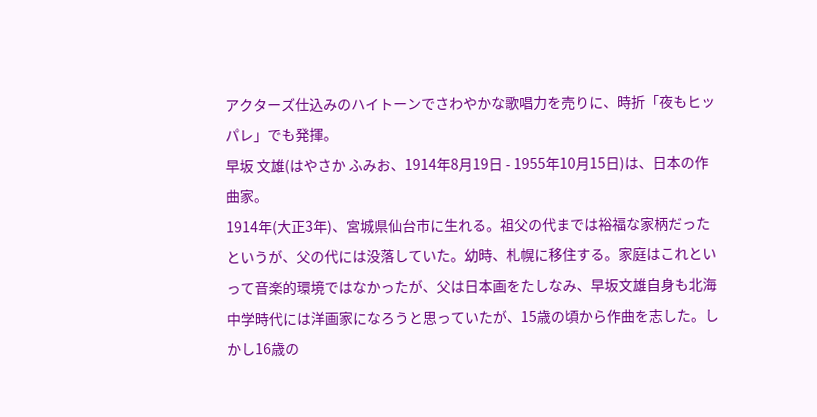アクターズ仕込みのハイトーンでさわやかな歌唱力を売りに、時折「夜もヒッパレ」でも発揮。
早坂 文雄(はやさか ふみお、1914年8月19日 - 1955年10月15日)は、日本の作曲家。
1914年(大正3年)、宮城県仙台市に生れる。祖父の代までは裕福な家柄だったというが、父の代には没落していた。幼時、札幌に移住する。家庭はこれといって音楽的環境ではなかったが、父は日本画をたしなみ、早坂文雄自身も北海中学時代には洋画家になろうと思っていたが、15歳の頃から作曲を志した。しかし16歳の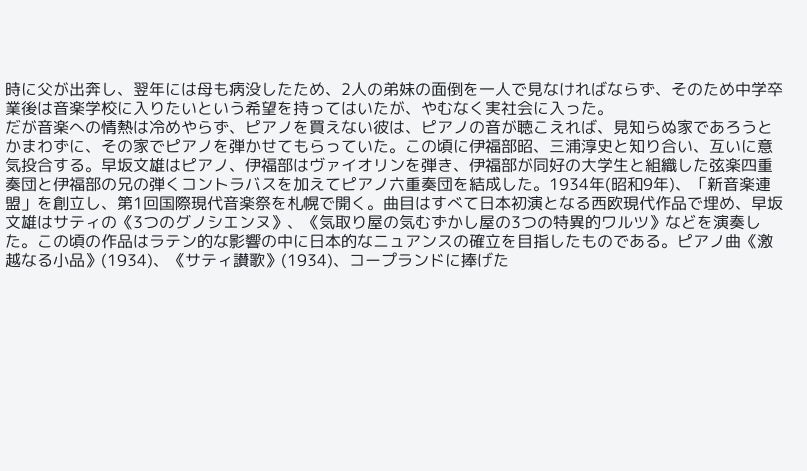時に父が出奔し、翌年には母も病没したため、2人の弟妹の面倒を一人で見なければならず、そのため中学卒業後は音楽学校に入りたいという希望を持ってはいたが、やむなく実社会に入った。
だが音楽への情熱は冷めやらず、ピアノを買えない彼は、ピアノの音が聴こえれば、見知らぬ家であろうとかまわずに、その家でピアノを弾かせてもらっていた。この頃に伊福部昭、三浦淳史と知り合い、互いに意気投合する。早坂文雄はピアノ、伊福部はヴァイオリンを弾き、伊福部が同好の大学生と組織した弦楽四重奏団と伊福部の兄の弾くコントラバスを加えてピアノ六重奏団を結成した。1934年(昭和9年)、「新音楽連盟」を創立し、第1回国際現代音楽祭を札幌で開く。曲目はすべて日本初演となる西欧現代作品で埋め、早坂文雄はサティの《3つのグノシエンヌ》、《気取り屋の気むずかし屋の3つの特異的ワルツ》などを演奏した。この頃の作品はラテン的な影響の中に日本的なニュアンスの確立を目指したものである。ピアノ曲《激越なる小品》(1934)、《サティ讃歌》(1934)、コープランドに捧げた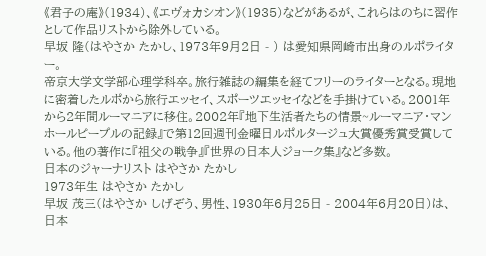《君子の庵》(1934)、《エヴォカシオン》(1935)などがあるが、これらはのちに習作として作品リストから除外している。
早坂 隆(はやさか たかし、1973年9月2日 - ) は愛知県岡崎市出身のルポライター。
帝京大学文学部心理学科卒。旅行雑誌の編集を経てフリーのライターとなる。現地に密着したルポから旅行エッセイ、スポーツエッセイなどを手掛けている。2001年から2年間ルーマニアに移住。2002年『地下生活者たちの情景~ルーマニア・マンホールピープルの記録』で第12回週刊金曜日ルポルタージュ大賞優秀賞受賞している。他の著作に『祖父の戦争』『世界の日本人ジョーク集』など多数。
日本のジャーナリスト はやさか たかし
1973年生 はやさか たかし
早坂 茂三(はやさか しげぞう、男性、1930年6月25日 - 2004年6月20日)は、日本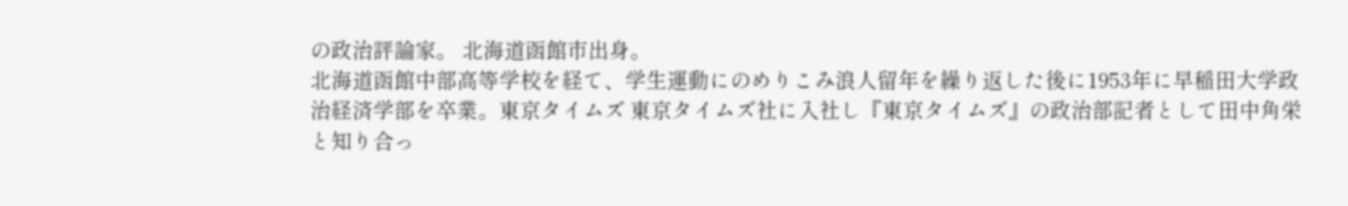の政治評論家。 北海道函館市出身。
北海道函館中部高等学校を経て、学生運動にのめりこみ浪人留年を繰り返した後に1953年に早稲田大学政治経済学部を卒業。東京タイムズ 東京タイムズ社に入社し『東京タイムズ』の政治部記者として田中角栄と知り合っ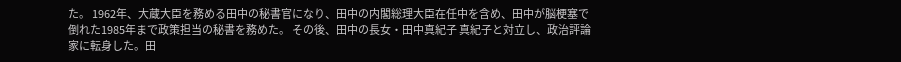た。 1962年、大蔵大臣を務める田中の秘書官になり、田中の内閣総理大臣在任中を含め、田中が脳梗塞で倒れた1985年まで政策担当の秘書を務めた。 その後、田中の長女・田中真紀子 真紀子と対立し、政治評論家に転身した。田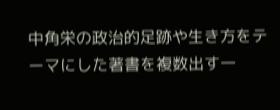中角栄の政治的足跡や生き方をテーマにした著書を複数出す一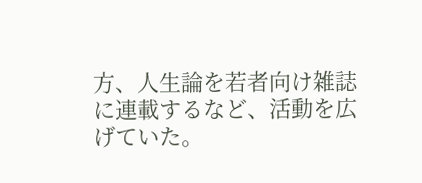方、人生論を若者向け雑誌に連載するなど、活動を広げていた。